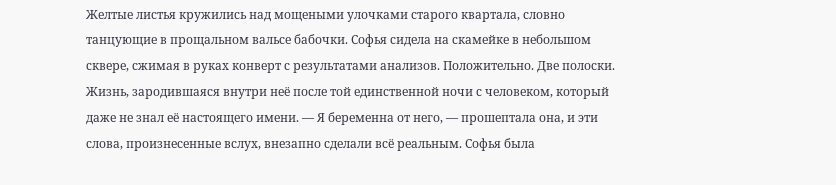Желтые листья кружились над мощеными улочками старого квартала, словно танцующие в прощальном вальсе бабочки. Софья сидела на скамейке в небольшом сквере, сжимая в руках конверт с результатами анализов. Положительно. Две полоски. Жизнь, зародившаяся внутри неё после той единственной ночи с человеком, который даже не знал её настоящего имени. — Я беременна от него, — прошептала она, и эти слова, произнесенные вслух, внезапно сделали всё реальным. Софья была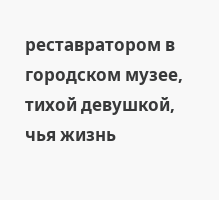реставратором в городском музее, тихой девушкой, чья жизнь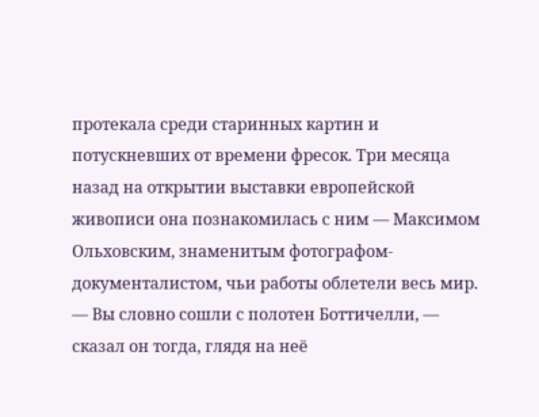протекала среди старинных картин и потускневших от времени фресок. Три месяца назад на открытии выставки европейской живописи она познакомилась с ним — Максимом Ольховским, знаменитым фотографом-документалистом, чьи работы облетели весь мир. — Вы словно сошли с полотен Боттичелли, — сказал он тогда, глядя на неё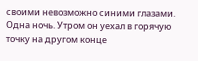своими невозможно синими глазами. Одна ночь. Утром он уехал в горячую точку на другом конце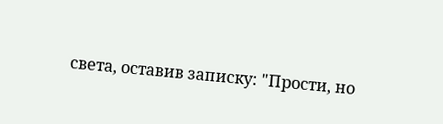света, оставив записку: "Прости, но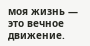моя жизнь — это вечное движение.